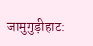जामुगुड़ीहाट: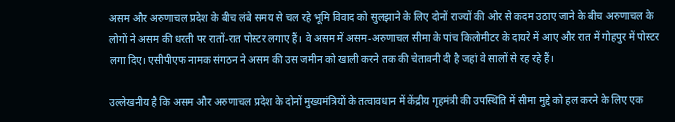असम और अरुणाचल प्रदेश के बीच लंबे समय से चल रहे भूमि विवाद को सुलझाने के लिए दोनों राज्यों की ओर से कदम उठाए जाने के बीच अरुणाचल के लोगों ने असम की धरती पर रातों-रात पोस्टर लगाए हैं। वे असम में असम-अरुणाचल सीमा के पांच किलोमीटर के दायरे में आए और रात में गोहपुर में पोस्टर लगा दिए। एसीपीएफ नामक संगठन ने असम की उस जमीन को खाली करने तक की चेतावनी दी है जहां वे सालों से रह रहे हैं।

उल्लेखनीय है कि असम और अरुणाचल प्रदेश के दोनों मुख्यमंत्रियों के तत्वावधान में केंद्रीय गृहमंत्री की उपस्थिति में सीमा मुद्दे को हल करने के लिए एक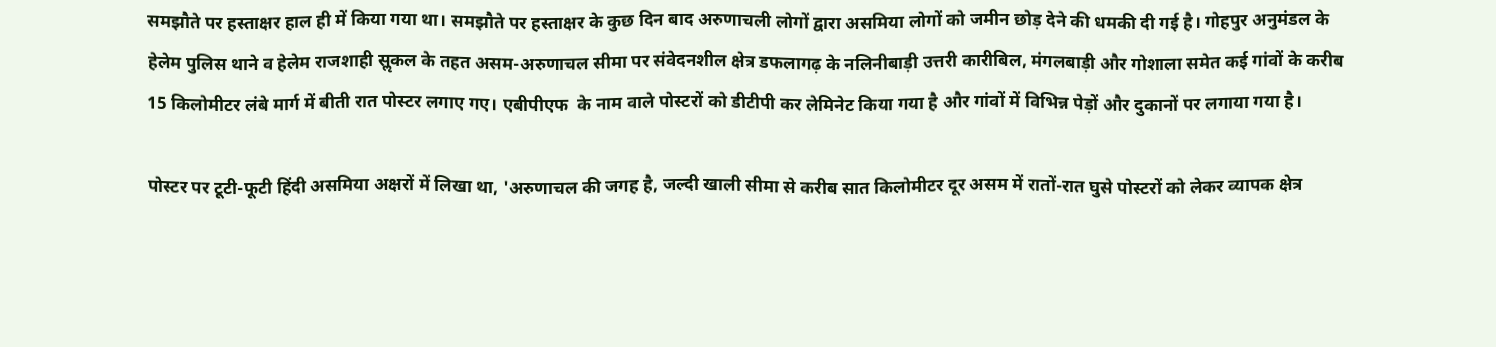समझौते पर हस्ताक्षर हाल ही में किया गया था। समझौते पर हस्ताक्षर के कुछ दिन बाद अरुणाचली लोगों द्वारा असमिया लोगों को जमीन छोड़ देने की धमकी दी गई है। गोहपुर अनुमंडल के हेलेम पुलिस थाने व हेलेम राजशाही सॢकल के तहत असम-अरुणाचल सीमा पर संवेदनशील क्षेत्र डफलागढ़ के नलिनीबाड़ी उत्तरी कारीबिल, मंगलबाड़ी और गोशाला समेत कई गांवों के करीब 15 किलोमीटर लंबे मार्ग में बीती रात पोस्टर लगाए गए। एबीपीएफ  के नाम वाले पोस्टरों को डीटीपी कर लेमिनेट किया गया है और गांवों में विभिन्न पेड़ों और दुकानों पर लगाया गया है।

पोस्टर पर टूटी-फूटी हिंदी असमिया अक्षरों में लिखा था, 'अरुणाचल की जगह है, जल्दी खाली सीमा से करीब सात किलोमीटर दूर असम में रातों-रात घुसे पोस्टरों को लेकर व्यापक क्षेत्र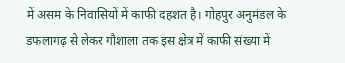में असम के निवासियों में काफी दहशत है। गोहपुर अनुमंडल के डफलागढ़ से लेकर गौशाला तक इस क्षेत्र में काफी संख्या में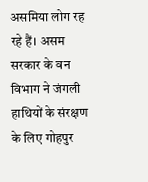असमिया लोग रह रहे हैं। असम सरकार के वन विभाग ने जंगली हाथियों के संरक्षण के लिए गोहपुर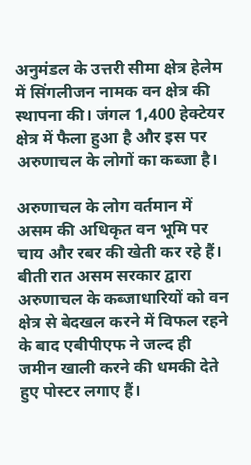अनुमंडल के उत्तरी सीमा क्षेत्र हेलेम में सिंगलीजन नामक वन क्षेत्र की स्थापना की। जंगल 1,400 हेक्टेयर क्षेत्र में फैला हुआ है और इस पर अरुणाचल के लोगों का कब्जा है।

अरुणाचल के लोग वर्तमान में असम की अधिकृत वन भूमि पर चाय और रबर की खेती कर रहे हैं। बीती रात असम सरकार द्वारा अरुणाचल के कब्जाधारियों को वन क्षेत्र से बेदखल करने में विफल रहने के बाद एबीपीएफ ने जल्द ही जमीन खाली करने की धमकी देते हुए पोस्टर लगाए हैं।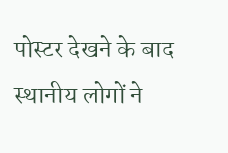पोस्टर देखने के बाद स्थानीय लोगों ने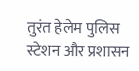तुरंत हेलेम पुलिस स्टेशन और प्रशासन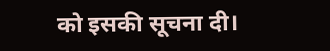को इसकी सूचना दी।